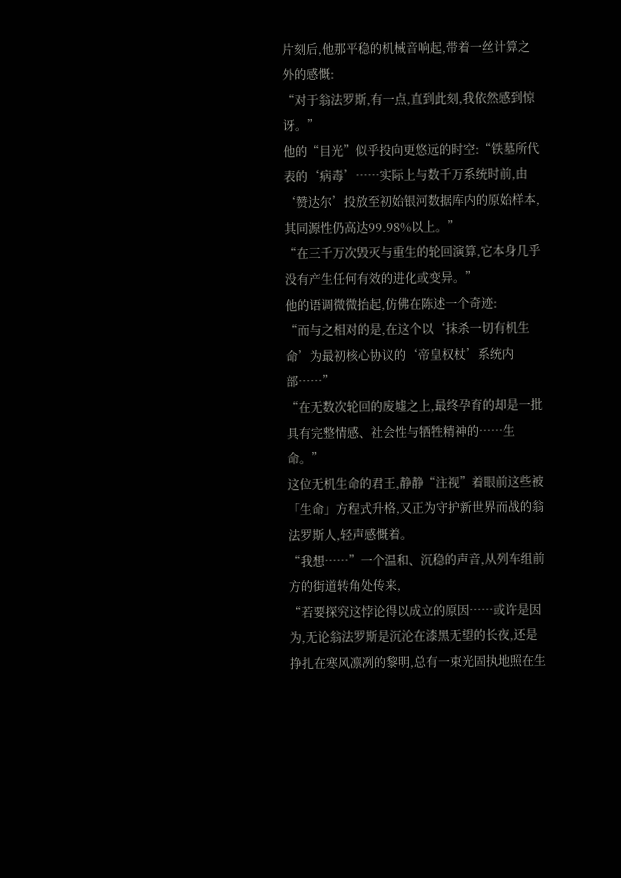片刻后,他那平稳的机械音响起,带着一丝计算之外的感慨:
“对于翁法罗斯,有一点,直到此刻,我依然感到惊讶。”
他的“目光”似乎投向更悠远的时空:“铁墓所代表的‘病毒’……实际上与数千万系统时前,由‘赞达尔’投放至初始银河数据库内的原始样本,其同源性仍高达99.98%以上。”
“在三千万次毁灭与重生的轮回演算,它本身几乎没有产生任何有效的进化或变异。”
他的语调微微抬起,仿佛在陈述一个奇迹:
“而与之相对的是,在这个以‘抹杀一切有机生命’为最初核心协议的‘帝皇权杖’系统内部……”
“在无数次轮回的废墟之上,最终孕育的却是一批具有完整情感、社会性与牺牲精神的……生命。”
这位无机生命的君王,静静“注视”着眼前这些被「生命」方程式升格,又正为守护新世界而战的翁法罗斯人,轻声感慨着。
“我想……”一个温和、沉稳的声音,从列车组前方的街道转角处传来,
“若要探究这悖论得以成立的原因……或许是因为,无论翁法罗斯是沉沦在漆黑无望的长夜,还是挣扎在寒风凛冽的黎明,总有一束光固执地照在生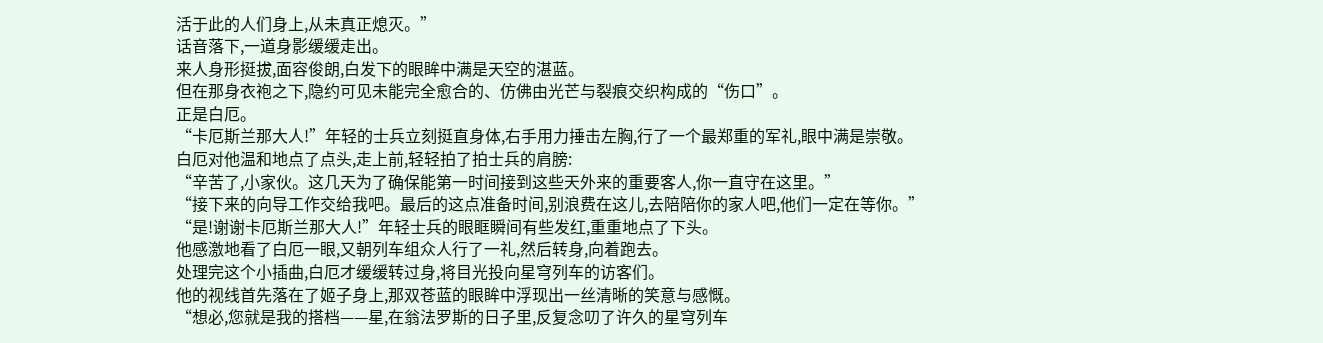活于此的人们身上,从未真正熄灭。”
话音落下,一道身影缓缓走出。
来人身形挺拔,面容俊朗,白发下的眼眸中满是天空的湛蓝。
但在那身衣袍之下,隐约可见未能完全愈合的、仿佛由光芒与裂痕交织构成的“伤口”。
正是白厄。
“卡厄斯兰那大人!”年轻的士兵立刻挺直身体,右手用力捶击左胸,行了一个最郑重的军礼,眼中满是崇敬。
白厄对他温和地点了点头,走上前,轻轻拍了拍士兵的肩膀:
“辛苦了,小家伙。这几天为了确保能第一时间接到这些天外来的重要客人,你一直守在这里。”
“接下来的向导工作交给我吧。最后的这点准备时间,别浪费在这儿,去陪陪你的家人吧,他们一定在等你。”
“是!谢谢卡厄斯兰那大人!”年轻士兵的眼眶瞬间有些发红,重重地点了下头。
他感激地看了白厄一眼,又朝列车组众人行了一礼,然后转身,向着跑去。
处理完这个小插曲,白厄才缓缓转过身,将目光投向星穹列车的访客们。
他的视线首先落在了姬子身上,那双苍蓝的眼眸中浮现出一丝清晰的笑意与感慨。
“想必,您就是我的搭档——星,在翁法罗斯的日子里,反复念叨了许久的星穹列车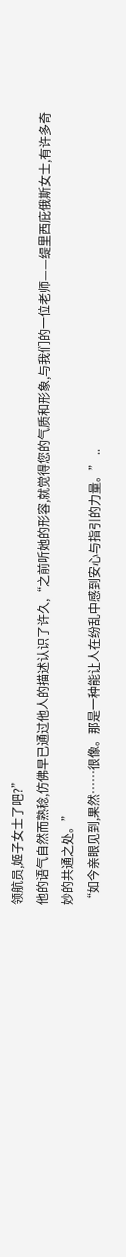领航员,姬子女士了吧?”
他的语气自然而熟稔,仿佛早已通过他人的描述认识了许久,“之前听她的形容,就觉得您的气质和形象,与我们的一位老师——缇里西庇俄斯女士,有许多奇妙的共通之处。”
“如今亲眼见到,果然……很像。那是一种能让人在纷乱中感到安心与指引的力量。” ..